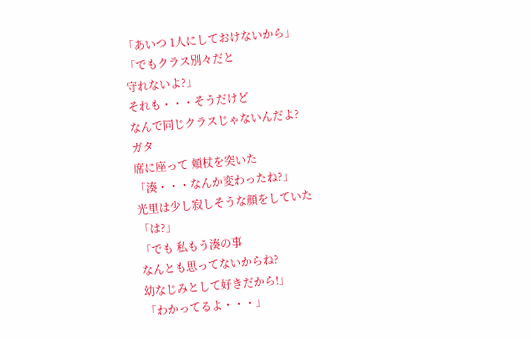「あいつ 1人にしておけないから」
「でもクラス別々だと
守れないよ?」
それも・・・そうだけど
なんで同じクラスじゃないんだよ?
ガタ
席に座って 頬杖を突いた
「湊・・・なんか変わったね?」
光里は少し寂しそうな顔をしていた
「は?」
「でも 私もう湊の事
なんとも思ってないからね?
幼なじみとして好きだから!」
「わかってるよ・・・」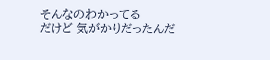そんなのわかってる
だけど 気がかりだったんだ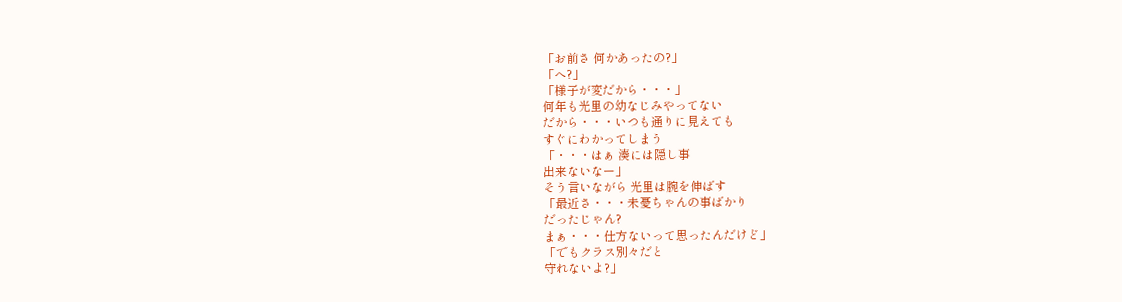「お前さ 何かあったの?」
「へ?」
「様子が変だから・・・」
何年も光里の幼なじみやってない
だから・・・いつも通りに見えても
すぐにわかってしまう
「・・・はぁ 湊には隠し事
出来ないなー」
そう言いながら 光里は腕を伸ばす
「最近さ・・・未憂ちゃんの事ばかり
だったじゃん?
まぁ・・・仕方ないって思ったんだけど」
「でもクラス別々だと
守れないよ?」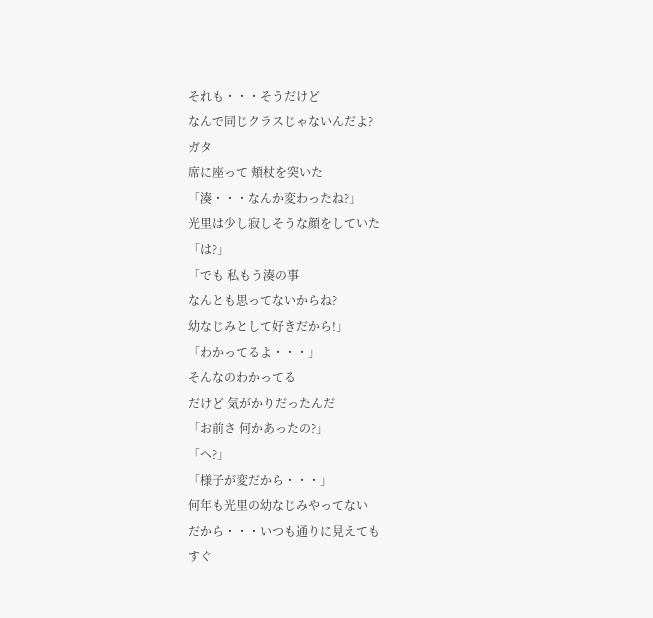それも・・・そうだけど
なんで同じクラスじゃないんだよ?
ガタ
席に座って 頬杖を突いた
「湊・・・なんか変わったね?」
光里は少し寂しそうな顔をしていた
「は?」
「でも 私もう湊の事
なんとも思ってないからね?
幼なじみとして好きだから!」
「わかってるよ・・・」
そんなのわかってる
だけど 気がかりだったんだ
「お前さ 何かあったの?」
「へ?」
「様子が変だから・・・」
何年も光里の幼なじみやってない
だから・・・いつも通りに見えても
すぐ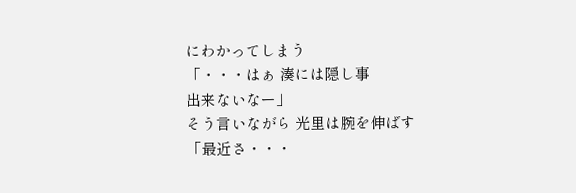にわかってしまう
「・・・はぁ 湊には隠し事
出来ないなー」
そう言いながら 光里は腕を伸ばす
「最近さ・・・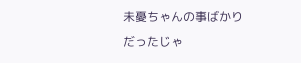未憂ちゃんの事ばかり
だったじゃ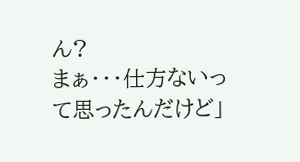ん?
まぁ・・・仕方ないって思ったんだけど」